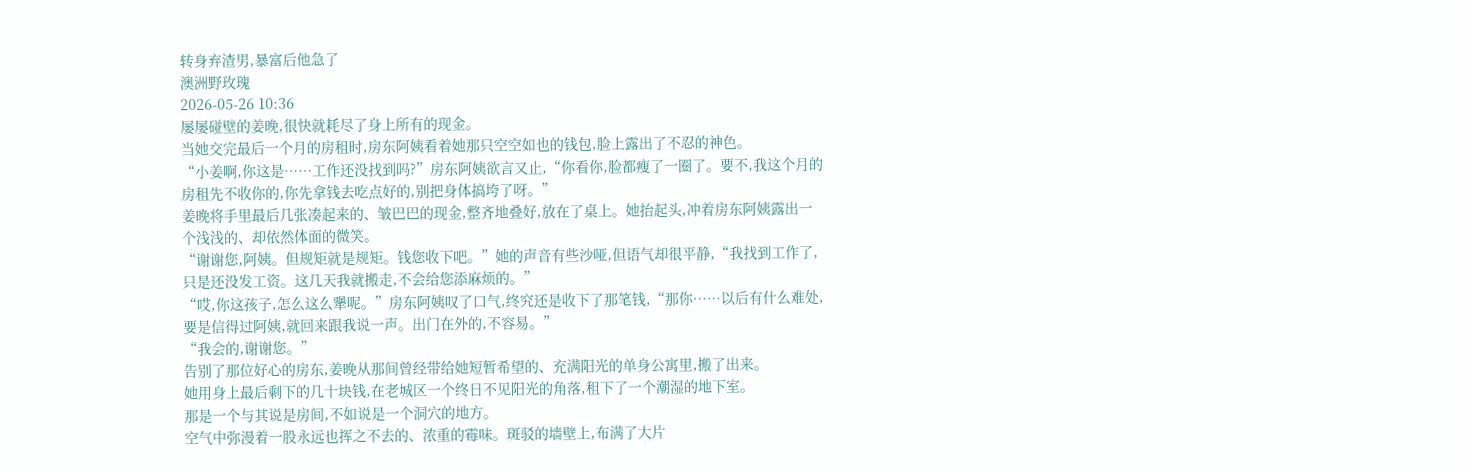转身弃渣男,暴富后他急了
澳洲野玫瑰
2026-05-26 10:36
屡屡碰壁的姜晚,很快就耗尽了身上所有的现金。
当她交完最后一个月的房租时,房东阿姨看着她那只空空如也的钱包,脸上露出了不忍的神色。
“小姜啊,你这是……工作还没找到吗?”房东阿姨欲言又止,“你看你,脸都瘦了一圈了。要不,我这个月的房租先不收你的,你先拿钱去吃点好的,别把身体搞垮了呀。”
姜晚将手里最后几张凑起来的、皱巴巴的现金,整齐地叠好,放在了桌上。她抬起头,冲着房东阿姨露出一个浅浅的、却依然体面的微笑。
“谢谢您,阿姨。但规矩就是规矩。钱您收下吧。”她的声音有些沙哑,但语气却很平静,“我找到工作了,只是还没发工资。这几天我就搬走,不会给您添麻烦的。”
“哎,你这孩子,怎么这么犟呢。”房东阿姨叹了口气,终究还是收下了那笔钱,“那你……以后有什么难处,要是信得过阿姨,就回来跟我说一声。出门在外的,不容易。”
“我会的,谢谢您。”
告别了那位好心的房东,姜晚从那间曾经带给她短暂希望的、充满阳光的单身公寓里,搬了出来。
她用身上最后剩下的几十块钱,在老城区一个终日不见阳光的角落,租下了一个潮湿的地下室。
那是一个与其说是房间,不如说是一个洞穴的地方。
空气中弥漫着一股永远也挥之不去的、浓重的霉味。斑驳的墙壁上,布满了大片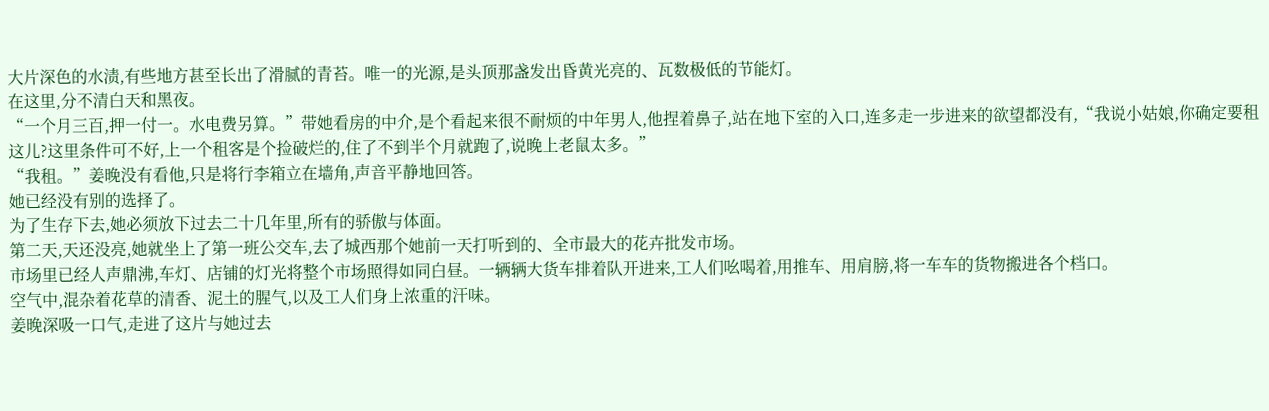大片深色的水渍,有些地方甚至长出了滑腻的青苔。唯一的光源,是头顶那盏发出昏黄光亮的、瓦数极低的节能灯。
在这里,分不清白天和黑夜。
“一个月三百,押一付一。水电费另算。”带她看房的中介,是个看起来很不耐烦的中年男人,他捏着鼻子,站在地下室的入口,连多走一步进来的欲望都没有,“我说小姑娘,你确定要租这儿?这里条件可不好,上一个租客是个捡破烂的,住了不到半个月就跑了,说晚上老鼠太多。”
“我租。”姜晚没有看他,只是将行李箱立在墙角,声音平静地回答。
她已经没有别的选择了。
为了生存下去,她必须放下过去二十几年里,所有的骄傲与体面。
第二天,天还没亮,她就坐上了第一班公交车,去了城西那个她前一天打听到的、全市最大的花卉批发市场。
市场里已经人声鼎沸,车灯、店铺的灯光将整个市场照得如同白昼。一辆辆大货车排着队开进来,工人们吆喝着,用推车、用肩膀,将一车车的货物搬进各个档口。
空气中,混杂着花草的清香、泥土的腥气,以及工人们身上浓重的汗味。
姜晚深吸一口气,走进了这片与她过去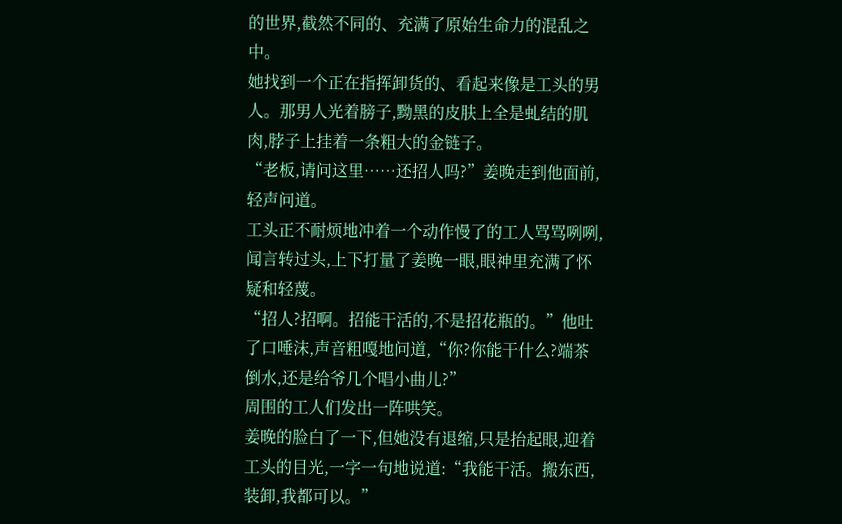的世界,截然不同的、充满了原始生命力的混乱之中。
她找到一个正在指挥卸货的、看起来像是工头的男人。那男人光着膀子,黝黑的皮肤上全是虬结的肌肉,脖子上挂着一条粗大的金链子。
“老板,请问这里……还招人吗?”姜晚走到他面前,轻声问道。
工头正不耐烦地冲着一个动作慢了的工人骂骂咧咧,闻言转过头,上下打量了姜晚一眼,眼神里充满了怀疑和轻蔑。
“招人?招啊。招能干活的,不是招花瓶的。”他吐了口唾沫,声音粗嘎地问道,“你?你能干什么?端茶倒水,还是给爷几个唱小曲儿?”
周围的工人们发出一阵哄笑。
姜晚的脸白了一下,但她没有退缩,只是抬起眼,迎着工头的目光,一字一句地说道:“我能干活。搬东西,装卸,我都可以。”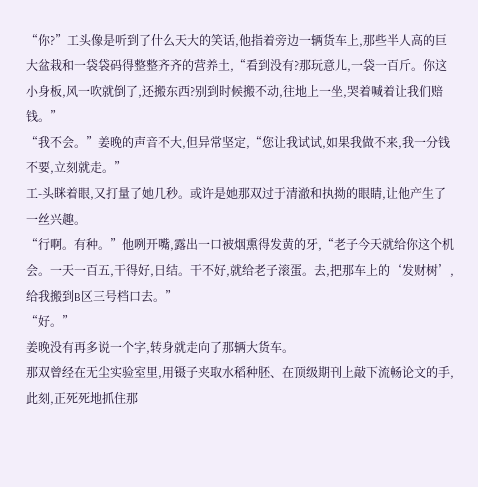“你?”工头像是听到了什么天大的笑话,他指着旁边一辆货车上,那些半人高的巨大盆栽和一袋袋码得整整齐齐的营养土,“看到没有?那玩意儿,一袋一百斤。你这小身板,风一吹就倒了,还搬东西?别到时候搬不动,往地上一坐,哭着喊着让我们赔钱。”
“我不会。”姜晚的声音不大,但异常坚定,“您让我试试,如果我做不来,我一分钱不要,立刻就走。”
工-头眯着眼,又打量了她几秒。或许是她那双过于清澈和执拗的眼睛,让他产生了一丝兴趣。
“行啊。有种。”他咧开嘴,露出一口被烟熏得发黄的牙,“老子今天就给你这个机会。一天一百五,干得好,日结。干不好,就给老子滚蛋。去,把那车上的‘发财树’,给我搬到B区三号档口去。”
“好。”
姜晚没有再多说一个字,转身就走向了那辆大货车。
那双曾经在无尘实验室里,用镊子夹取水稻种胚、在顶级期刊上敲下流畅论文的手,此刻,正死死地抓住那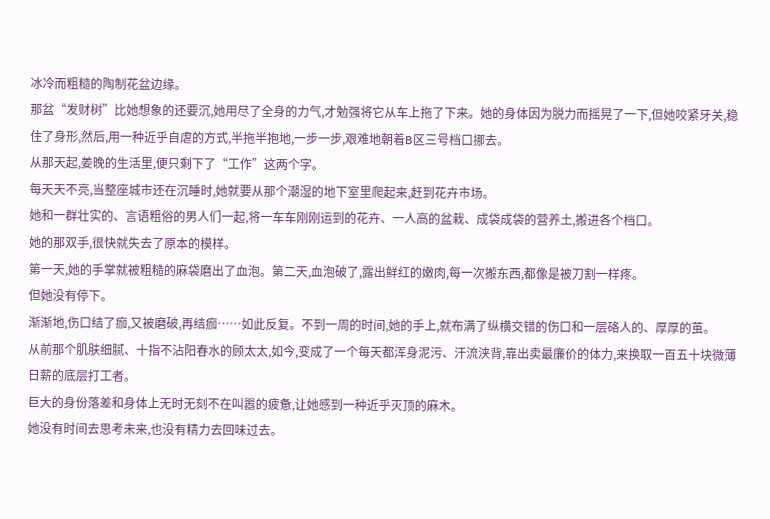冰冷而粗糙的陶制花盆边缘。
那盆“发财树”比她想象的还要沉,她用尽了全身的力气,才勉强将它从车上拖了下来。她的身体因为脱力而摇晃了一下,但她咬紧牙关,稳住了身形,然后,用一种近乎自虐的方式,半拖半抱地,一步一步,艰难地朝着B区三号档口挪去。
从那天起,姜晚的生活里,便只剩下了“工作”这两个字。
每天天不亮,当整座城市还在沉睡时,她就要从那个潮湿的地下室里爬起来,赶到花卉市场。
她和一群壮实的、言语粗俗的男人们一起,将一车车刚刚运到的花卉、一人高的盆栽、成袋成袋的营养土,搬进各个档口。
她的那双手,很快就失去了原本的模样。
第一天,她的手掌就被粗糙的麻袋磨出了血泡。第二天,血泡破了,露出鲜红的嫩肉,每一次搬东西,都像是被刀割一样疼。
但她没有停下。
渐渐地,伤口结了痂,又被磨破,再结痂……如此反复。不到一周的时间,她的手上,就布满了纵横交错的伤口和一层硌人的、厚厚的茧。
从前那个肌肤细腻、十指不沾阳春水的顾太太,如今,变成了一个每天都浑身泥污、汗流浃背,靠出卖最廉价的体力,来换取一百五十块微薄日薪的底层打工者。
巨大的身份落差和身体上无时无刻不在叫嚣的疲惫,让她感到一种近乎灭顶的麻木。
她没有时间去思考未来,也没有精力去回味过去。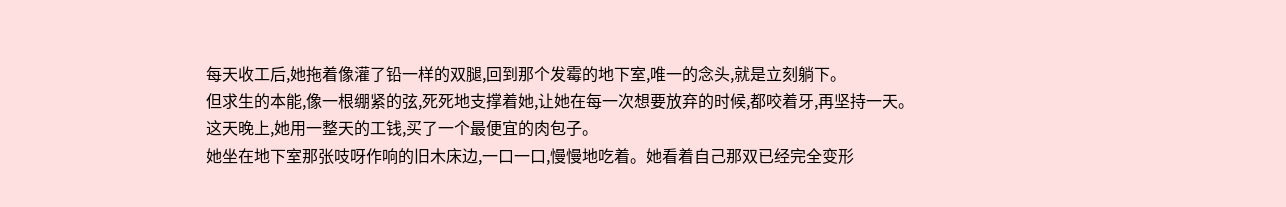每天收工后,她拖着像灌了铅一样的双腿,回到那个发霉的地下室,唯一的念头,就是立刻躺下。
但求生的本能,像一根绷紧的弦,死死地支撑着她,让她在每一次想要放弃的时候,都咬着牙,再坚持一天。
这天晚上,她用一整天的工钱,买了一个最便宜的肉包子。
她坐在地下室那张吱呀作响的旧木床边,一口一口,慢慢地吃着。她看着自己那双已经完全变形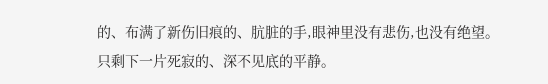的、布满了新伤旧痕的、肮脏的手,眼神里没有悲伤,也没有绝望。
只剩下一片死寂的、深不见底的平静。